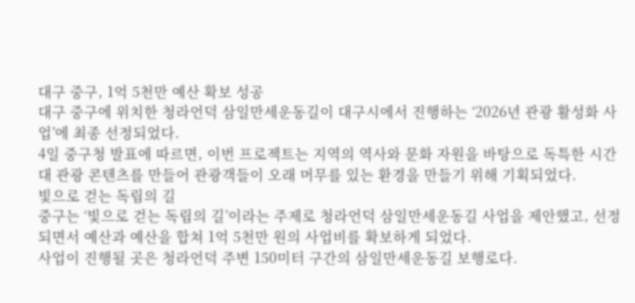대구 중구, 1억 5천만 예산 확보 성공
대구 중구에 위치한 청라언덕 삼일만세운동길이 대구시에서 진행하는 ‘2026년 관광 활성화 사업’에 최종 선정되었다.
4일 중구청 발표에 따르면, 이번 프로젝트는 지역의 역사와 문화 자원을 바탕으로 독특한 시간대 관광 콘텐츠를 만들어 관광객들이 오래 머무를 있는 환경을 만들기 위해 기획되었다.
빛으로 걷는 독립의 길
중구는 ‘빛으로 걷는 독립의 길’이라는 주제로 청라언덕 삼일만세운동길 사업을 제안했고, 선정되면서 예산과 예산을 합쳐 1억 5천만 원의 사업비를 확보하게 되었다.
사업이 진행될 곳은 청라언덕 주변 150미터 구간의 삼일만세운동길 보행로다.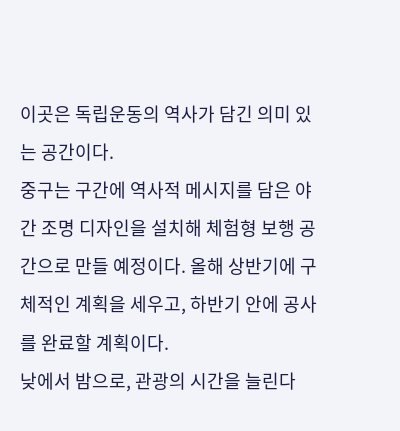이곳은 독립운동의 역사가 담긴 의미 있는 공간이다.
중구는 구간에 역사적 메시지를 담은 야간 조명 디자인을 설치해 체험형 보행 공간으로 만들 예정이다. 올해 상반기에 구체적인 계획을 세우고, 하반기 안에 공사를 완료할 계획이다.
낮에서 밤으로, 관광의 시간을 늘린다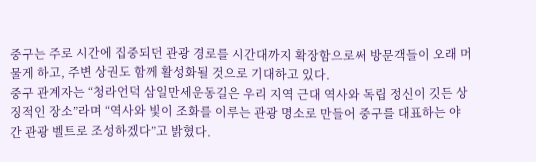중구는 주로 시간에 집중되던 관광 경로를 시간대까지 확장함으로써 방문객들이 오래 머물게 하고, 주변 상권도 함께 활성화될 것으로 기대하고 있다.
중구 관계자는 “청라언덕 삼일만세운동길은 우리 지역 근대 역사와 독립 정신이 깃든 상징적인 장소”라며 “역사와 빛이 조화를 이루는 관광 명소로 만들어 중구를 대표하는 야간 관광 벨트로 조성하겠다”고 밝혔다.